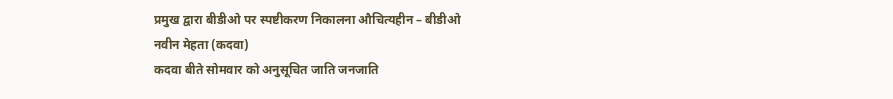प्रमुख द्वारा बीडीओ पर स्पष्टीकरण निकालना औचित्यहीन – बीडीओ
नवीन मेहता (कदवा)
कदवा बीते सोमवार को अनुसूचित जाति जनजाति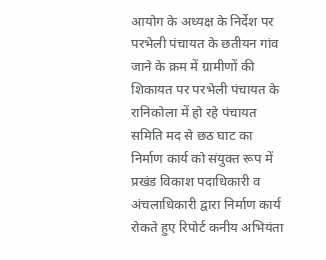आयोग के अध्यक्ष के निर्देश पर परभेली पंचायत के छतीयन गांव जाने के क्रम में ग्रामीणों की शिकायत पर परभेली पंचायत के रानिकोला में हो रहे पंचायत समिति मद से छठ घाट का निर्माण कार्य को संयुक्त रूप में प्रखंड विकाश पदाधिकारी व अंचलाधिकारी द्वारा निर्माण कार्य रोकते हुए रिपोर्ट कनीय अभियंता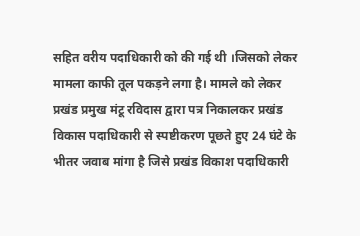सहित वरीय पदाधिकारी को की गई थी ।जिसको लेकर मामला काफी तूल पकड़ने लगा है। मामले को लेकर प्रखंड प्रमुख मंटू रविदास द्वारा पत्र निकालकर प्रखंड विकास पदाधिकारी से स्पष्टीकरण पूछते हुए 24 घंटे के भीतर जवाब मांगा है जिसे प्रखंड विकाश पदाधिकारी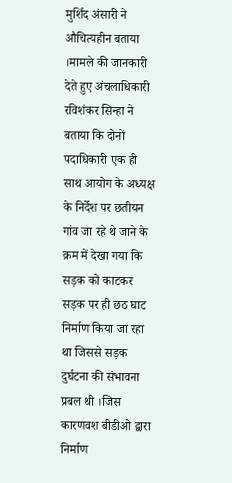मुर्शिद अंसारी ने औचित्यहीन बताया ।मामले की जानकारी देते हुए अंचलाधिकारी रविशंकर सिन्हा ने बताया कि दोनों पदाधिकारी एक ही साथ आयोग के अध्यक्ष के निर्देश पर छतीयन गांव जा रहे थे जाने के क्रम में देखा गया कि सड़क को काटकर सड़क पर ही छठ घाट निर्माण किया जा रहा था जिससे सड़क दुर्घटना की संभावना प्रबल थी ।जिस कारणवश बीडीओ द्वारा निर्माण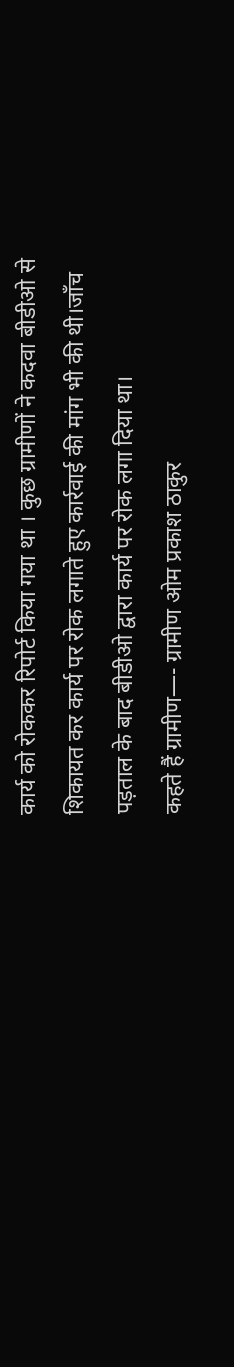कार्य को रोककर रिपोर्ट किया गया था । कुछ ग्रामीणों ने कदवा बीडीओ से शिकायत कर कार्य पर रोक लगाते हुए कार्रवाई की मांग भी की थी।जाँच पड़ताल के बाद बीडीओ द्वारा कार्य पर रोक लगा दिया था।
कहते हैं ग्रामीण—- ग्रामीण ओम प्रकाश ठाकुर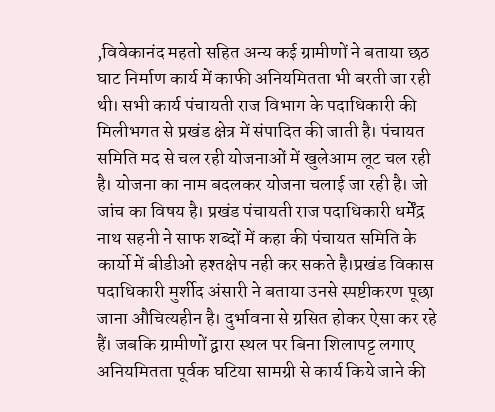,विवेकानंद महतो सहित अन्य कई ग्रामीणों ने बताया छठ घाट निर्माण कार्य में काफी अनियमितता भी बरती जा रही थी। सभी कार्य पंचायती राज विभाग के पदाधिकारी की मिलीभगत से प्रखंड क्षेत्र में संपादित की जाती है। पंचायत समिति मद से चल रही योजनाओं में खुलेआम लूट चल रही है। योजना का नाम बदलकर योजना चलाई जा रही है। जो जांच का विषय है। प्रखंड पंचायती राज पदाधिकारी धर्मेंद्र नाथ सहनी ने साफ शब्दों में कहा की पंचायत समिति के कार्यो में बीडीओ हश्तक्षेप नही कर सकते है।प्रखंड विकास पदाधिकारी मुर्शीद अंसारी ने बताया उनसे स्पष्टीकरण पूछा जाना औचित्यहीन है। दुर्भावना से ग्रसित होकर ऐसा कर रहे हैं। जबकि ग्रामीणों द्वारा स्थल पर बिना शिलापट्ट लगाए अनियमितता पूर्वक घटिया सामग्री से कार्य किये जाने की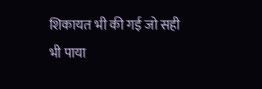शिकायत भी की गई जो सही भी पाया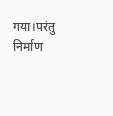गया।परंतु निर्माण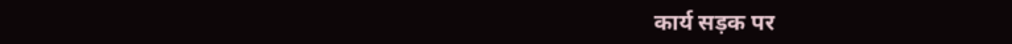कार्य सड़क पर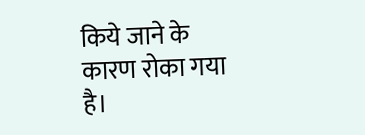किये जाने के कारण रोका गया है।